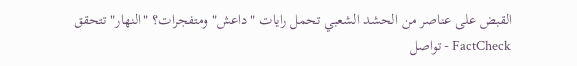القبض على عناصر من الحشد الشعبي تحمل رايات "داعش" ومتفجرات؟ "النهار" تتحقق FactCheck - تواصل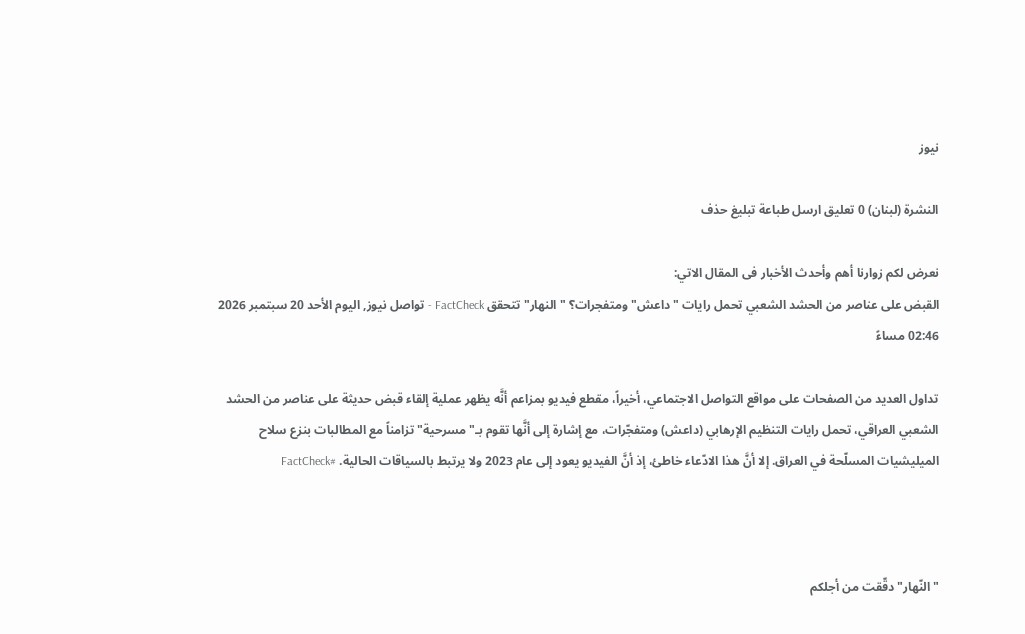نيوز

النشرة (لبنان) 0 تعليق ارسل طباعة تبليغ حذف

نعرض لكم زوارنا أهم وأحدث الأخبار فى المقال الاتي:
القبض على عناصر من الحشد الشعبي تحمل رايات "داعش" ومتفجرات؟ "النهار" تتحقق FactCheck - تواصل نيوز, اليوم الأحد 20 سبتمبر 2026 02:46 مساءً

تداول العديد من الصفحات على مواقع التواصل الاجتماعي، أخيراً، مقطع فيديو بمزاعم أنَّه يظهر عملية إلقاء قبض حديثة على عناصر من الحشد الشعبي العراقي، تحمل رايات التنظيم الإرهابي (داعش) ومتفجّرات، مع إشارة إلى أنَّها تقوم بـ"مسرحية" تزامناً مع المطالبات بنزع سلاح الميليشيات المسلّحة في العراق. إلا أنَّ هذا الادّعاء خاطئ، إذ أنَّ الفيديو يعود إلى عام 2023 ولا يرتبط بالسياقات الحالية. #FactCheck



"النّهار" دقّقت من أجلكم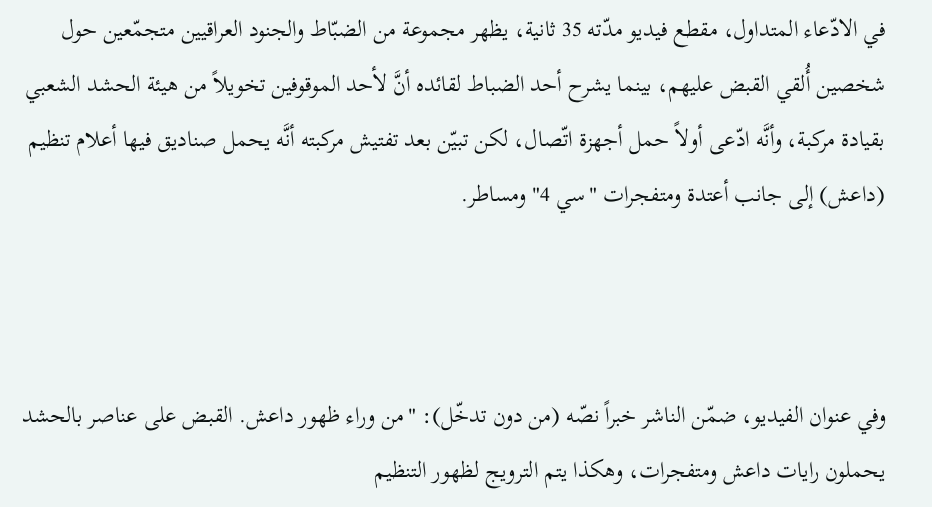في الادّعاء المتداول، مقطع فيديو مدّته 35 ثانية، يظهر مجموعة من الضبّاط والجنود العراقيين متجمّعين حول شخصين أُلقي القبض عليهم، بينما يشرح أحد الضباط لقائده أنَّ لأحد الموقوفين تخويلاً من هيئة الحشد الشعبي بقيادة مركبة، وأنَّه ادّعى أولاً حمل أجهزة اتّصال، لكن تبيّن بعد تفتيش مركبته أنَّه يحمل صناديق فيها أعلام تنظيم (داعش) إلى جانب أعتدة ومتفجرات "سي 4" ومساطر.



وفي عنوان الفيديو، ضمّن الناشر خبراً نصّه (من دون تدخّل): "من وراء ظهور داعش. القبض على عناصر بالحشد يحملون رايات داعش ومتفجرات، وهكذا يتم الترويج لظهور التنظيم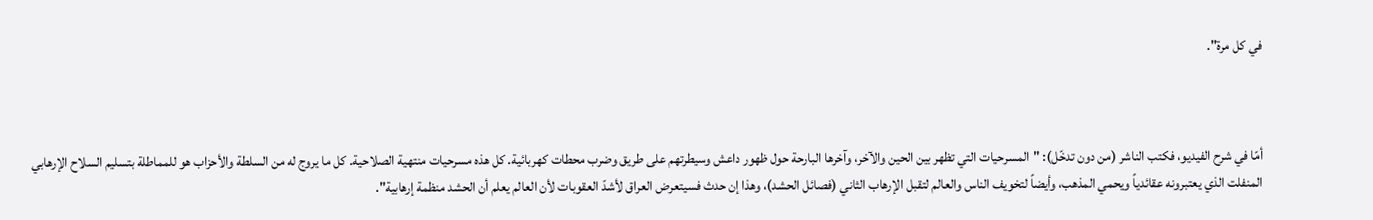في كل مرة".



أمّا في شرح الفيديو، فكتب الناشر (من دون تدخّل): "المسرحيات التي تظهر بين الحين والآخر، وآخرها البارحة حول ظهور داعش وسيطرتهم على طريق وضرب محطات كهربائية. كل هذه مسرحيات منتهية الصلاحية. كل ما يروج له من السلطة والأحزاب هو للمماطلة بتسليم السلاح الإرهابي المنفلت الذي يعتبرونه عقائدياً ويحمي المذهب، وأيضاً لتخويف الناس والعالم لتقبل الإرهاب الثاني (فصائل الحشد)، وهذا إن حدث فسيتعرض العراق لأشدّ العقوبات لأن العالم يعلم أن الحشد منظمة إرهابية".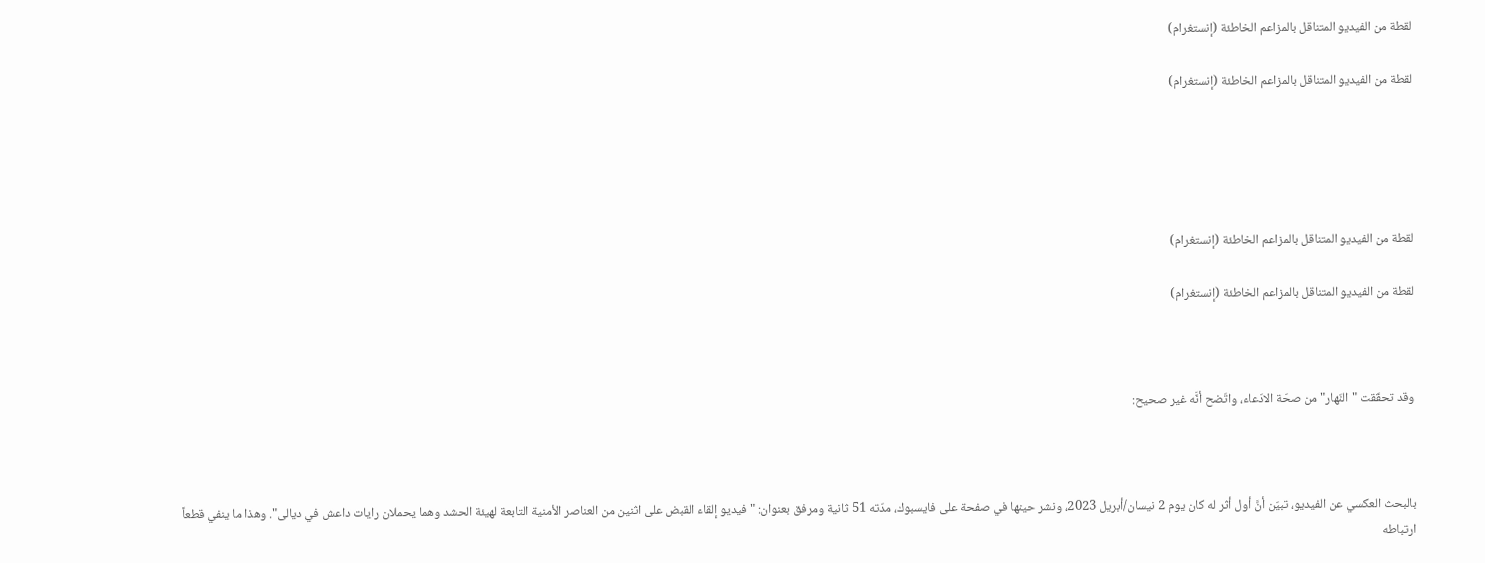لقطة من الفيديو المتناقل بالمزاعم الخاطئة (إنستغرام)

لقطة من الفيديو المتناقل بالمزاعم الخاطئة (إنستغرام)





لقطة من الفيديو المتناقل بالمزاعم الخاطئة (إنستغرام)

لقطة من الفيديو المتناقل بالمزاعم الخاطئة (إنستغرام)



وقد تحقّقت "النّهار" من صحّة الادّعاء، واتّضح أنَّه غير صحيح:



بالبحث العكسي عن الفيديو، تبيّن أنَّ أول أثر له كان يوم 2 نيسان/أبريل 2023، ونشر حينها في صفحة على فايسبوك، مدّته 51 ثانية ومرفق بعنوان: "فيديو إلقاء القبض على اثنين من العناصر الأمنية التابعة لهيئة الحشد وهما يحملان رايات داعش في ديالى". وهذا ما ينفي قطعاً ارتباطه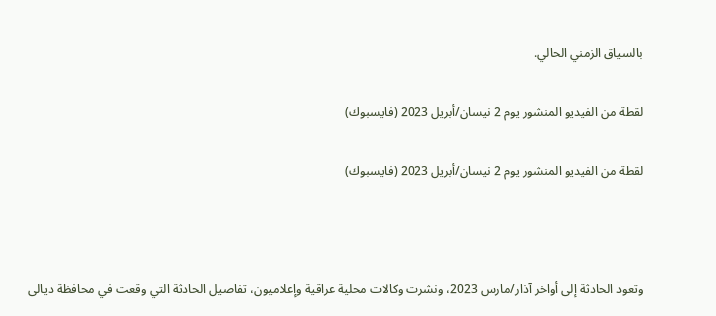بالسياق الزمني الحالي.

لقطة من الفيديو المنشور يوم 2 نيسان/أبريل 2023 (فايسبوك)

لقطة من الفيديو المنشور يوم 2 نيسان/أبريل 2023 (فايسبوك)



وتعود الحادثة إلى أواخر آذار/مارس 2023، ونشرت وكالات محلية عراقية وإعلاميون، تفاصيل الحادثة التي وقعت في محافظة ديالى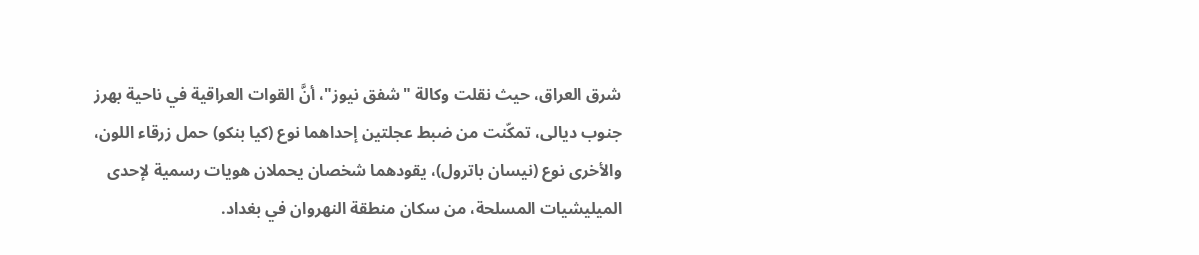شرق العراق، حيث نقلت وكالة "شفق نيوز"، أنَّ القوات العراقية في ناحية بهرز جنوب ديالى، تمكّنت من ضبط عجلتين إحداهما نوع (كيا بنكو) حمل زرقاء اللون، والأخرى نوع (نيسان باترول)، يقودهما شخصان يحملان هويات رسمية لإحدى الميليشيات المسلحة، من سكان منطقة النهروان في بغداد.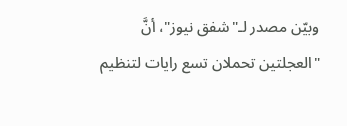وبيّن مصدر لـ"شفق نيوز"، أنَّ "العجلتين تحملان تسع رايات لتنظيم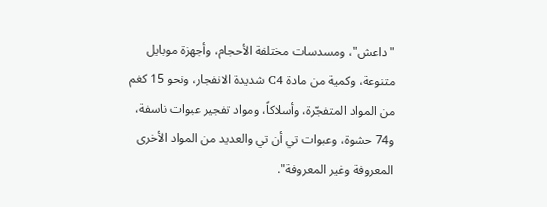"داعش"، ومسدسات مختلفة الأحجام، وأجهزة موبايل متنوعة، وكمية من مادة C4 شديدة الانفجار، ونحو 15 كغم من المواد المتفجّرة، وأسلاكاً، ومواد تفجير عبوات ناسفة، و74 حشوة، وعبوات تي أن تي والعديد من المواد الأخرى المعروفة وغير المعروفة".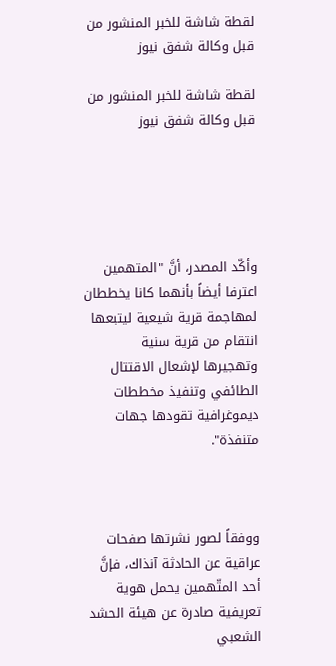لقطة شاشة للخبر المنشور من قبل وكالة شفق نيوز

لقطة شاشة للخبر المنشور من قبل وكالة شفق نيوز





وأكّد المصدر، أنَّ "المتهمين اعترفا أيضاً بأنهما كانا يخططان لمهاجمة قرية شيعية ليتبعها انتقام من قرية سنية وتهجيرها لإشعال الاقتتال الطائفي وتنفيذ مخططات ديموغرافية تقودها جهات متنفذة".



ووفقاً لصور نشرتها صفحات عراقية عن الحادثة آنذاك، فإنَّ أحد المتّهمين يحمل هوية تعريفية صادرة عن هيئة الحشد الشعبي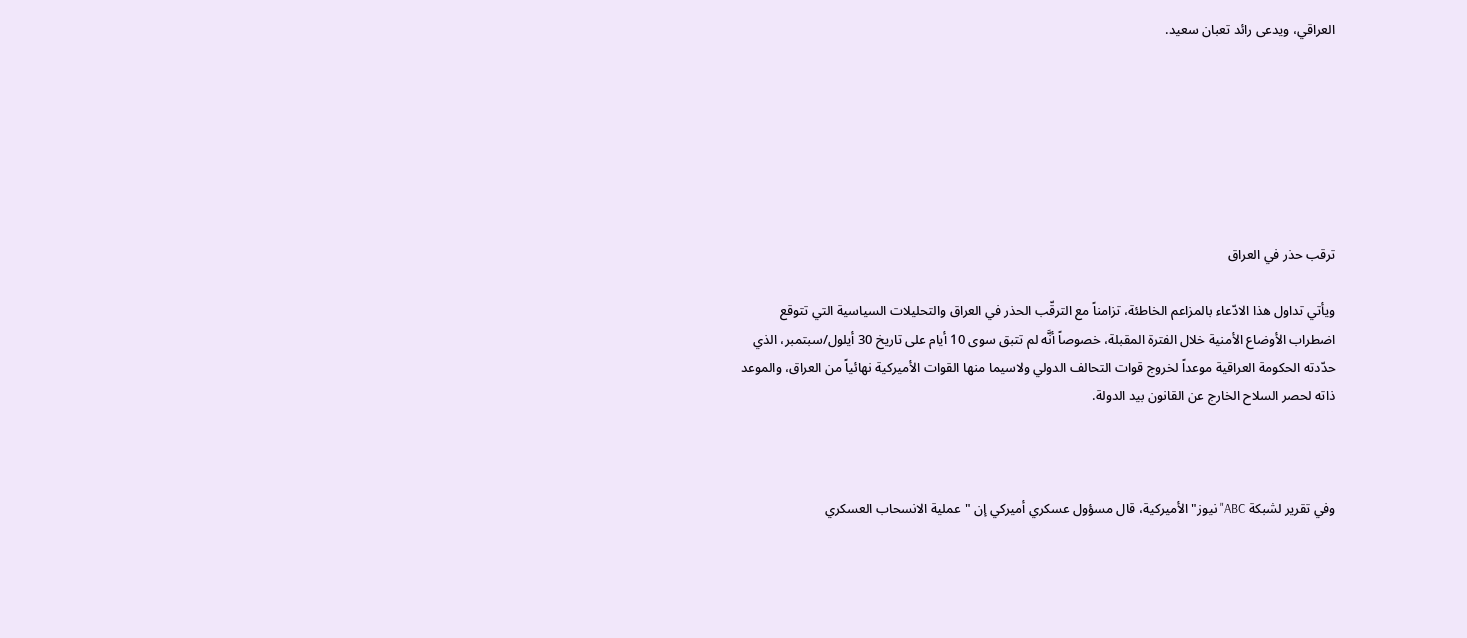العراقي، ويدعى رائد تعبان سعيد.







ترقب حذر في العراق

ويأتي تداول هذا الادّعاء بالمزاعم الخاطئة، تزامناً مع الترقّب الحذر في العراق والتحليلات السياسية التي تتوقع اضطراب الأوضاع الأمنية خلال الفترة المقبلة، خصوصاً أنَّه لم تتبق سوى 10 أيام على تاريخ 30 أيلول/سبتمبر، الذي حدّدته الحكومة العراقية موعداً لخروج قوات التحالف الدولي ولاسيما منها القوات الأميركية نهائياً من العراق، والموعد ذاته لحصر السلاح الخارج عن القانون بيد الدولة.



وفي تقرير لشبكة ABC" نيوز" الأميركية، قال مسؤول عسكري أميركي إن "عملية الانسحاب العسكري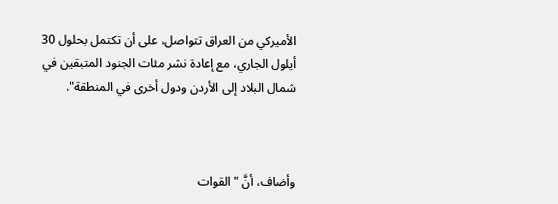الأميركي من العراق تتواصل، على أن تكتمل بحلول 30 أيلول الجاري، مع إعادة نشر مئات الجنود المتبقين في شمال البلاد إلى الأردن ودول أخرى في المنطقة".



وأضاف، أنَّ "القوات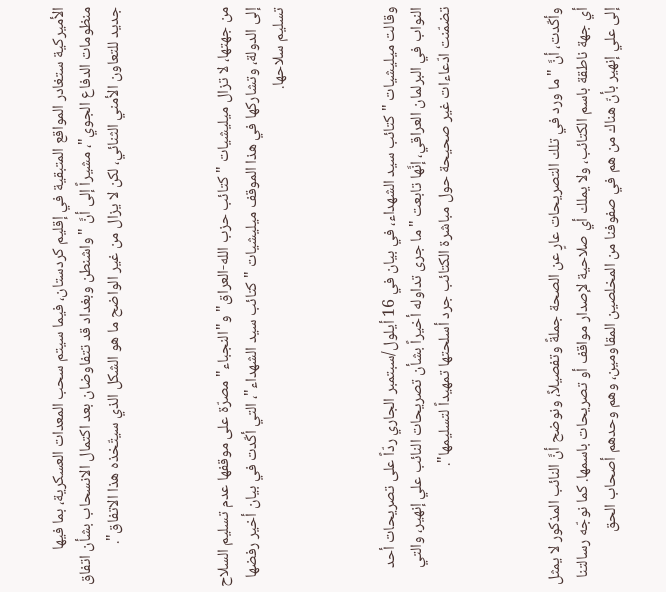الأميركية ستغادر المواقع المتبقية في إقليم كردستان، فيما سيتم سحب المعدات العسكرية، بما فيها منظومات الدفاع الجوي"، مشيراً إلى أنَّ "واشنطن وبغداد قد تتفاوضان بعد اكتمال الانسحاب بشأن اتفاق جديد للتعاون الأمني الثنائي، لكن لا يزال من غير الواضح ما هو الشكل الذي سيتّخذه هذا الاتفاق".



من جهتها، لا تزال ميليشيات "كتائب حزب الله-العراق" و"النجباء" مصرّة على موقفها عدم تسليم السلاح إلى الدولة، وتشاركها في هذا الموقف ميليشيات "كتائب سيد الشهداء"، التي أكّدت في بيان أخير رفضها تسليم سلاحها.



وقالت ميليشيات "كتائب سيد الشهداء، في بيان في 16 أيلول/سبتمبر الجاري ردّاً على تصريحات أحد النواب في البرلمان العراقي، إنَّها تابعت "ما جرى تداوله أخيراً بشأن تصريحات النائب علي إنهير، والتي تضمّنت ادّعاءات غير صحيحة حول مباشرة الكتائب جرد أسلحتها تمهيداً لتسليمها".



وأكّدت، أنَّ "ما ورد في تلك التصريحات عارٍ عن الصحة جملةً وتفصيلاً، ونوضح أنَّ النائب المذكور لا يمثل أي جهة ناطقة باسم الكتائب، ولا يملك أي صلاحية لإصدار مواقف أو تصريحات باسمها. كما نوجّه رسالتنا إلى علي إنهير بأنّ هناك من هم في صفوفنا من المخلصين المقاومين، وهم وحدهم أصحاب الحق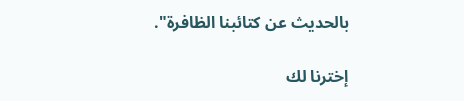بالحديث عن كتائبنا الظافرة".

إخترنا لك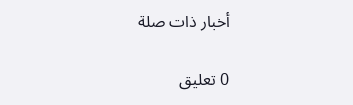أخبار ذات صلة

0 تعليق